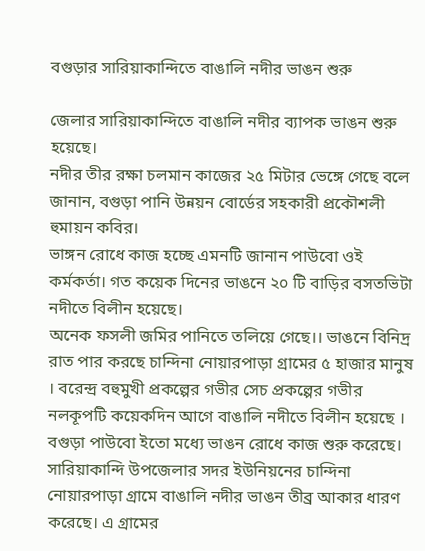বগুড়ার সারিয়াকান্দিতে বাঙালি নদীর ভাঙন শুরু

জেলার সারিয়াকান্দিতে বাঙালি নদীর ব্যাপক ভাঙন শুরু হয়েছে।
নদীর তীর রক্ষা চলমান কাজের ২৫ মিটার ভেঙ্গে গেছে বলে জানান, বগুড়া পানি উন্নয়ন বোর্ডের সহকারী প্রকৌশলী হুমায়ন কবির।
ভাঙ্গন রোধে কাজ হচ্ছে এমনটি জানান পাউবো ওই কর্মকর্তা। গত কয়েক দিনের ভাঙনে ২০ টি বাড়ির বসতভিটা নদীতে বিলীন হয়েছে।
অনেক ফসলী জমির পানিতে তলিয়ে গেছে।। ভাঙনে বিনিদ্র রাত পার করছে চান্দিনা নোয়ারপাড়া গ্রামের ৫ হাজার মানুষ । বরেন্দ্র বহুমুখী প্রকল্পের গভীর সেচ প্রকল্পের গভীর নলকূপটি কয়েকদিন আগে বাঙালি নদীতে বিলীন হয়েছে । বগুড়া পাউবো ইতো মধ্যে ভাঙন রোধে কাজ শুরু করেছে।
সারিয়াকান্দি উপজেলার সদর ইউনিয়নের চান্দিনা নোয়ারপাড়া গ্রামে বাঙালি নদীর ভাঙন তীব্র আকার ধারণ করেছে। এ গ্রামের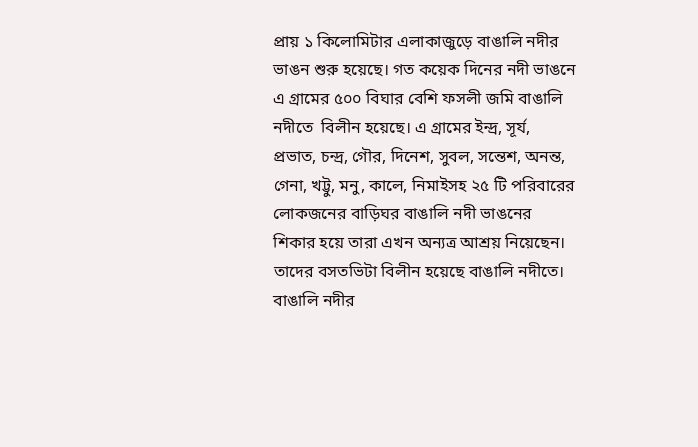প্রায় ১ কিলোমিটার এলাকাজুড়ে বাঙালি নদীর ভাঙন শুরু হয়েছে। গত কয়েক দিনের নদী ভাঙনে এ গ্রামের ৫০০ বিঘার বেশি ফসলী জমি বাঙালি নদীতে  বিলীন হয়েছে। এ গ্রামের ইন্দ্র, সূর্য, প্রভাত, চন্দ্র, গৌর, দিনেশ, সুবল, সন্তেশ, অনন্ত, গেনা, খট্টু, মনু, কালে, নিমাইসহ ২৫ টি পরিবারের লোকজনের বাড়িঘর বাঙালি নদী ভাঙনের শিকার হয়ে তারা এখন অন্যত্র আশ্রয় নিয়েছেন।  তাদের বসতভিটা বিলীন হয়েছে বাঙালি নদীতে। বাঙালি নদীর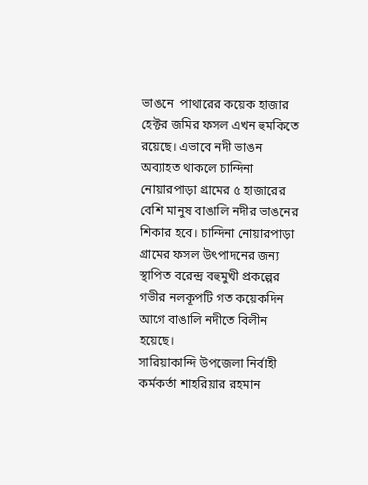ভাঙনে  পাথারের কয়েক হাজার হেক্টর জমির ফসল এখন হুমকিতে রয়েছে। এভাবে নদী ভাঙন অব্যাহত থাকলে চান্দিনা নোয়ারপাড়া গ্রামের ৫ হাজারের বেশি মানুষ বাঙালি নদীর ভাঙনের শিকার হবে। চান্দিনা নোয়ারপাড়া গ্রামের ফসল উৎপাদনের জন্য স্থাপিত বরেন্দ্র বহুমুখী প্রকল্পের গভীর নলকূপটি গত কয়েকদিন আগে বাঙালি নদীতে বিলীন হয়েছে।
সারিয়াকান্দি উপজেলা নির্বাহী কর্মকর্তা শাহরিয়ার রহমান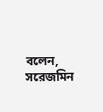বলেন, সরেজমিন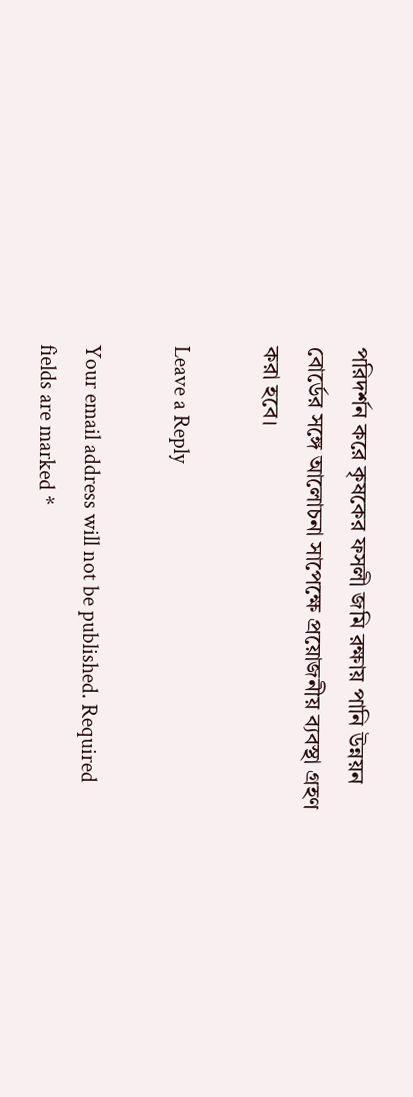পরিদর্শন করে কৃষকের ফসলী জমি রক্ষায় পানি উন্নয়ন বোর্ডের সঙ্গে আলোচনা সাপেক্ষে প্রয়োজনীয় ব্যবস্থা গ্রহণ করা হবে।

Leave a Reply

Your email address will not be published. Required fields are marked *